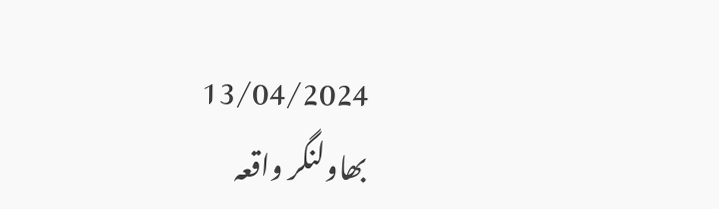13/04/2024
بھاولنگر واقعہ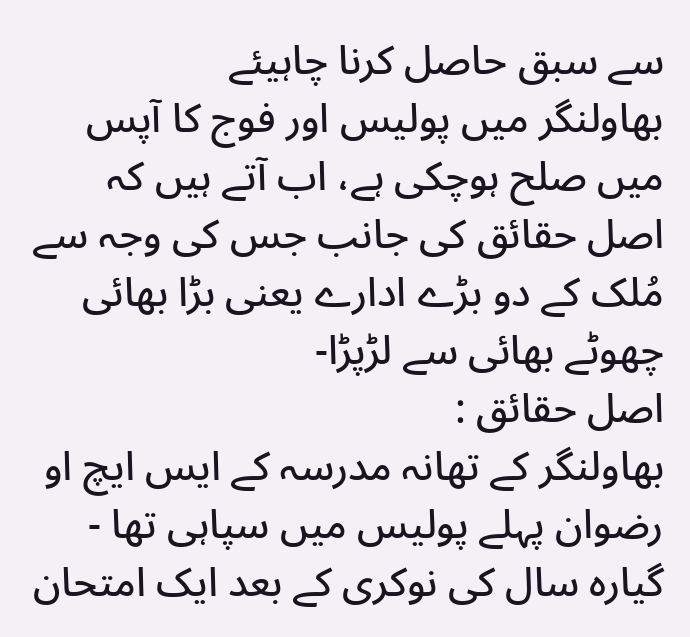سے سبق حاصل کرنا چاہیئے
بھاولنگر میں پولیس اور فوج کا آپس میں صلح ہوچکی ہے، اب آتے ہیں کہ اصل حقائق کی جانب جس کی وجہ سے مُلک کے دو بڑے ادارے یعنی بڑا بھائی چھوٹے بھائی سے لڑپڑا-
اصل حقائق :
بھاولنگر کے تھانہ مدرسہ کے ایس ایچ او رضوان پہلے پولیس میں سپاہی تھا - گیارہ سال کی نوکری کے بعد ایک امتحان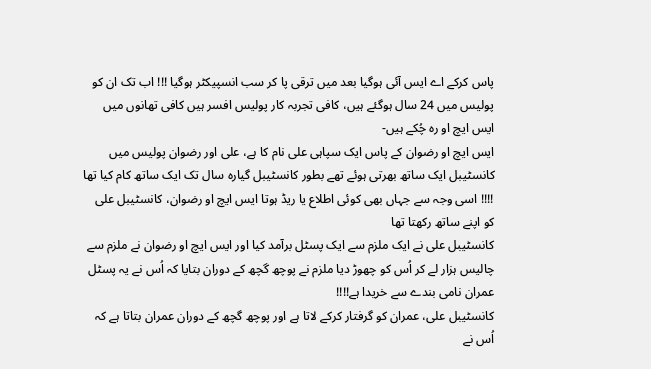پاس کرکے اے ایس آئی ہوگیا بعد میں ترقی پا کر سب انسپیکٹر ہوگیا !!! اب تک ان کو پولیس میں 24 سال ہوگئے ہیں، کافی تجربہ کار پولیس افسر ہیں کافی تھانوں میں ایس ایچ او رہ چُکے ہیں-
ایس ایچ او رضوان کے پاس ایک سپاہی علی نام کا ہے، علی اور رضوان پولیس میں کانسٹیبل ایک ساتھ بھرتی ہوئے تھے بطور کانسٹیبل گیارہ سال تک ایک ساتھ کام کیا تھا !!!! اسی وجہ سے جہاں بھی کوئی اطلاع یا ریڈ ہوتا ایس ایچ او رضوان، کانسٹیبل علی کو اپنے ساتھ رکھتا تھا
کانسٹیبل علی نے ایک ملزم سے ایک پسٹل برآمد کیا اور ایس ایچ او رضوان نے ملزم سے چالیس ہزار لے کر اُس کو چھوڑ دیا ملزم نے پوچھ گچھ کے دوران بتایا کہ اُس نے یہ پسٹل عمران نامی بندے سے خریدا ہے!!!!
کانسٹیبل علی، عمران کو گرفتار کرکے لاتا ہے اور پوچھ گچھ کے دوران عمران بتاتا ہے کہ اُس نے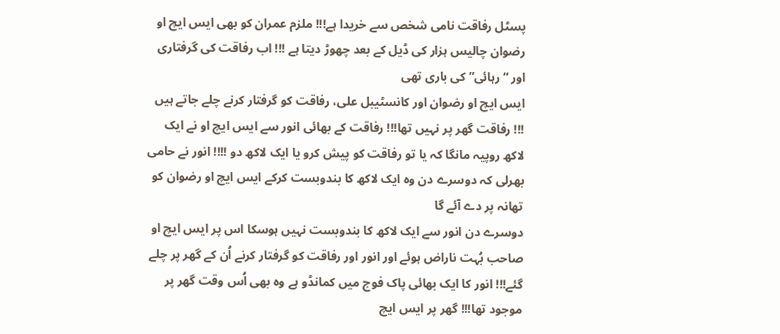پسٹل رفاقت نامی شخص سے خریدا ہے!!! ملزم عمران کو بھی ایس ایچ او رضوان چالیس ہزار کی ڈیل کے بعد چھوڑ دیتا ہے !!! اب رفاقت کی گرفتاری اور “ رہائی” کی باری تھی
ایس ایچ او رضوان اور کانسٹیبل علی، رفاقت کو گرفتار کرنے چلے جاتے ہیں !!! رفاقت گھر پر نہیں تھا!!! رفاقت کے بھائی انور سے ایس ایچ او نے ایک لاکھ روپیہ مانگا کہ یا تو رفاقت کو پیش کرو یا ایک لاکھ دو !!!! انور نے حامی بھرلی کہ دوسرے دن وہ ایک لاکھ کا بندوبست کرکے ایس ایچ او رضوان کو تھانہ پر دے آئے گا
دوسرے دن انور سے ایک لاکھ کا بندوبست نہیں ہوسکا اس پر ایس ایچ او صاحب بُہت ناراض ہوئے اور انور اور رفاقت کو گرفتار کرنے اُن کے گھر پر چلے گئے!!! انور کا ایک بھائی پاک فوج میں کمانڈو ہے وہ بھی اُس وقت گھر پر موجود تھا!!! گھر پر ایس ایچ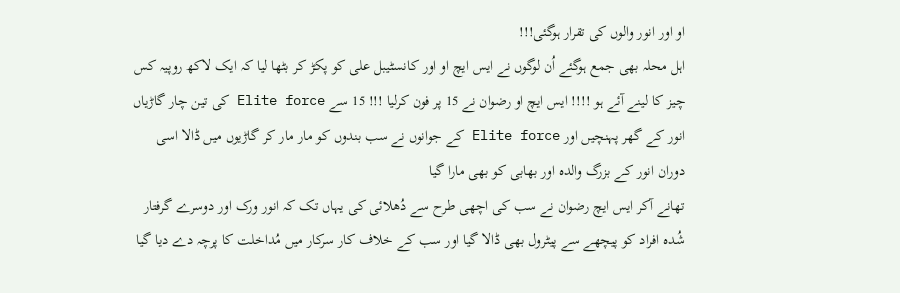او اور انور والوں کی تقرار ہوگئی!!!
اہل محلہ بھی جمع ہوگئے اُن لوگوں نے ایس ایچ او اور کانسٹیبل علی کو پکڑ کر بٹھا لیا کہ ایک لاکھ روپیہ کس چیز کا لینے آئے ہو !!!! ایس ایچ او رضوان نے 15 پر فون کرلیا !!! 15 سے Elite force کی تین چار گاڑیاں انور کے گھر پہنچیں اور Elite force کے جوانوں نے سب بندوں کو مار مار کر گاڑیوں میں ڈالا اسی دوران انور کے بزرگ والدہ اور بھابی کو بھی مارا گیا
تھانے آکر ایس ایچ رضوان نے سب کی اچھی طرح سے دُھلائی کی یہاں تک کہ انور ورک اور دوسرے گرفتار شُدہ افراد کو پیچھے سے پیٹرول بھی ڈالا گیا اور سب کے خلاف کار سرکار میں مُداخلت کا پرچہ دے دیا گیا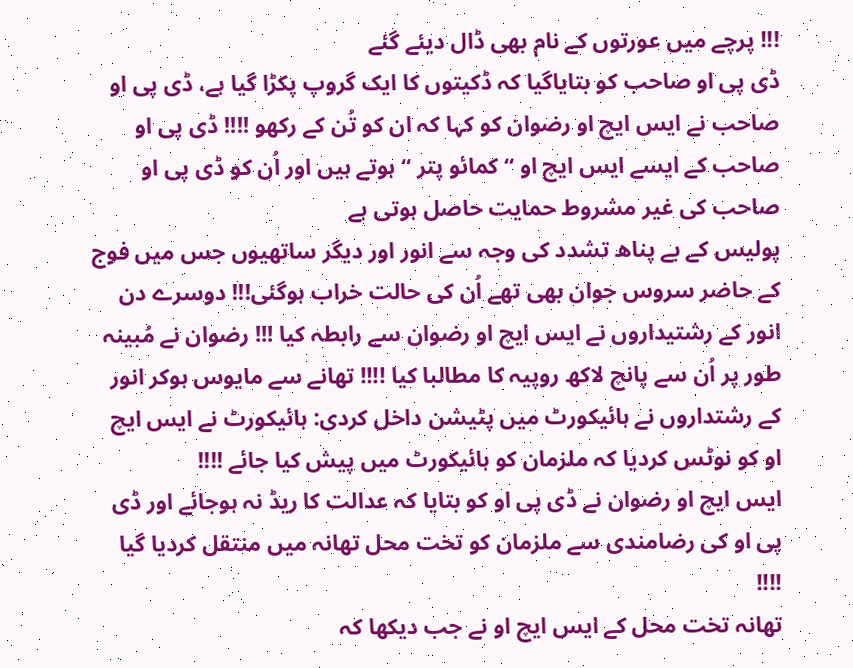!!! پرچے میں عورتوں کے نام بھی ڈال دیئے گئے
ڈی پی او صاحب کو بتایاگیا کہ ڈکیتوں کا ایک گروپ پکڑا گیا ہے، ڈی پی او صاحب نے ایس ایچ او رضوان کو کہا کہ ان کو تُن کے رکھو !!!! ڈی پی او صاحب کے ایسے ایس ایچ او “ کمائو پتر “ ہوتے ہیں اور اُن کو ڈی پی او صاحب کی غیر مشروط حمایت حاصل ہوتی ہے
پولیس کے بے پناھ تشدد کی وجہ سے انور اور دیگر ساتھیوں جس میں فوج کے حاضر سروس جوان بھی تھے اُن کی حالت خراب ہوگئی!!! دوسرے دن انور کے رشتیداروں نے ایس ایچ او رضوان سے رابطہ کیا !!! رضوان نے مُبینہ طور پر اُن سے پانچ لاکھ روپیہ کا مطالبا کیا !!!! تھانے سے مایوس ہوکر انور کے رشتداروں نے ہائیکورٹ میں پٹیشن داخل کردی: ہائیکورٹ نے ایس ایچ او کو نوٹس کردیا کہ ملزمان کو ہائیکورٹ میں پیش کیا جائے !!!!
ایس ایچ او رضوان نے ڈی پی او کو بتایا کہ عدالت کا ریڈ نہ ہوجائے اور ڈی پی او کی رضامندی سے ملزمان کو تخت محل تھانہ میں منتقل کردیا گیا !!!!
تھانہ تخت محل کے ایس ایچ او نے جب دیکھا کہ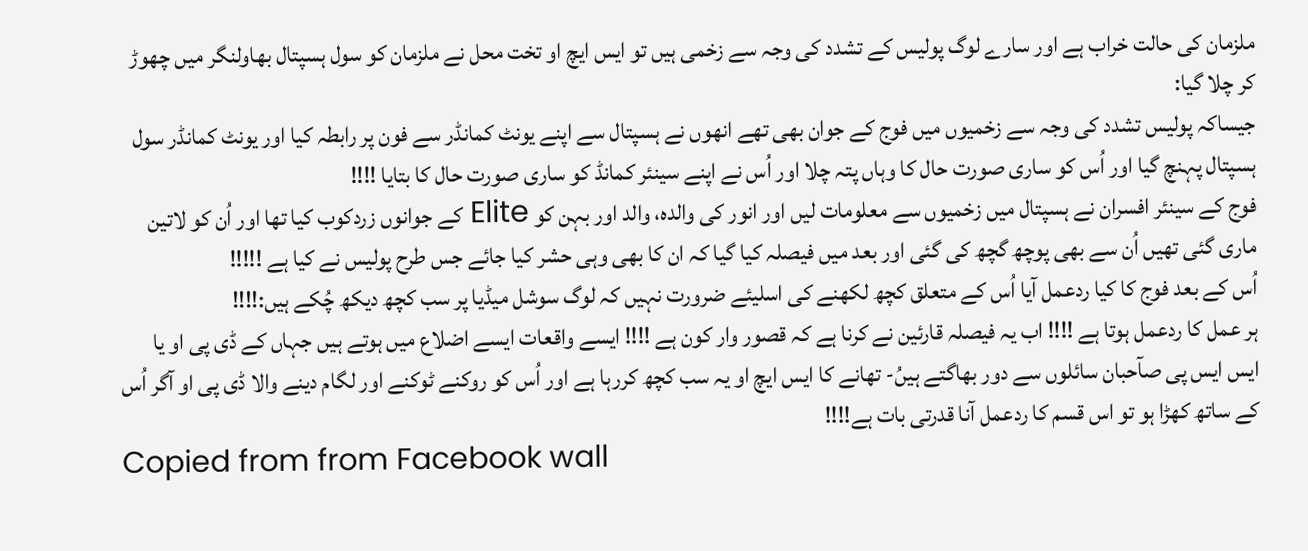ملزمان کی حالت خراب ہے اور سارے لوگ پولیس کے تشدد کی وجہ سے زخمی ہیں تو ایس ایچ او تخت محل نے ملزمان کو سول ہسپتال بھاولنگر میں چھوڑ کر چلا گیا:
جیساکہ پولیس تشدد کی وجہ سے زخمیوں میں فوج کے جوان بھی تھے انھوں نے ہسپتال سے اپنے یونٹ کمانڈر سے فون پر رابطہ کیا اور یونٹ کمانڈر سول ہسپتال پہنچ گیا اور اُس کو ساری صورت حال کا وہاں پتہ چلا اور اُس نے اپنے سینئر کمانڈ کو ساری صورت حال کا بتایا !!!!
فوج کے سینئر افسران نے ہسپتال میں زخمیوں سے معلومات لیں اور انور کی والدہ، والد اور بہن کو Elite کے جوانوں زردکوب کیا تھا اور اُن کو لاتین ماری گئی تھیں اُن سے بھی پوچھ گچھ کی گئی اور بعد میں فیصلہ کیا گیا کہ ان کا بھی وہی حشر کیا جائے جس طرح پولیس نے کیا ہے !!!!!
اُس کے بعد فوج کا کیا ردعمل آیا اُس کے متعلق کچھ لکھنے کی اسلیئے ضرورت نہیں کہ لوگ سوشل میڈیا پر سب کچھ دیکھ چُکے ہیں:!!!!
ہر عمل کا ردعمل ہوتا ہے !!!! اب یہ فیصلہ قارئین نے کرنا ہے کہ قصور وار کون ہے !!!! ایسے واقعات ایسے اضلاع میں ہوتے ہیں جہاں کے ڈی پی او یا ایس ایس پی صآحبان سائلوں سے دور بھاگتے ہیںُ- تھانے کا ایس ایچ او یہ سب کچھ کررہا ہے اور اُس کو روکنے ٹوکنے اور لگام دینے والا ڈی پی او آگر اُس کے ساتھ کھڑا ہو تو اس قسم کا ردعمل آنا قدرتی بات ہے!!!!
Copied from from Facebook wall